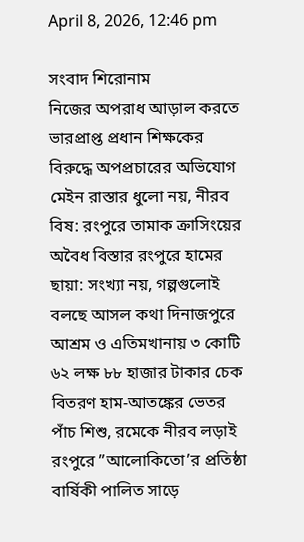April 8, 2026, 12:46 pm

সংবাদ শিরোনাম
নিজের অপরাধ আড়াল করতে ভারপ্রাপ্ত প্রধান শিক্ষকের বিরুদ্ধে অপপ্রচারের অভিযোগ মেইন রাস্তার ধুলো নয়, নীরব বিষ: রংপুরে তামাক ক্রাসিংয়ের অবৈধ বিস্তার রংপুরে হামের ছায়া: সংখ্যা নয়, গল্পগুলোই বলছে আসল কথা দিনাজপুরে আশ্রম ও এতিমখানায় ৩ কোটি ৬২ লক্ষ ৮৮ হাজার টাকার চেক বিতরণ হাম-আতঙ্কের ভেতর পাঁচ শিশু, রমেকে নীরব লড়াই রংপুরে ”আলোকিতো’র প্রতিষ্ঠা বার্ষিকী পালিত সাড়ে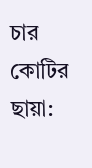চার কোটির ছায়া: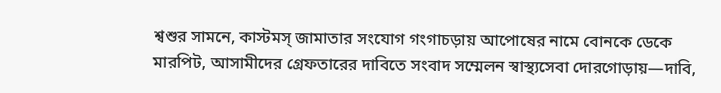শ্বশুর সামনে, কাস্টমস্ জামাতার সংযোগ গংগাচড়ায় আপোষের নামে বোনকে ডেকে মারপিট, আসামীদের গ্রেফতারের দাবিতে সংবাদ সম্মেলন স্বাস্থ্যসেবা দোরগোড়ায়—দাবি,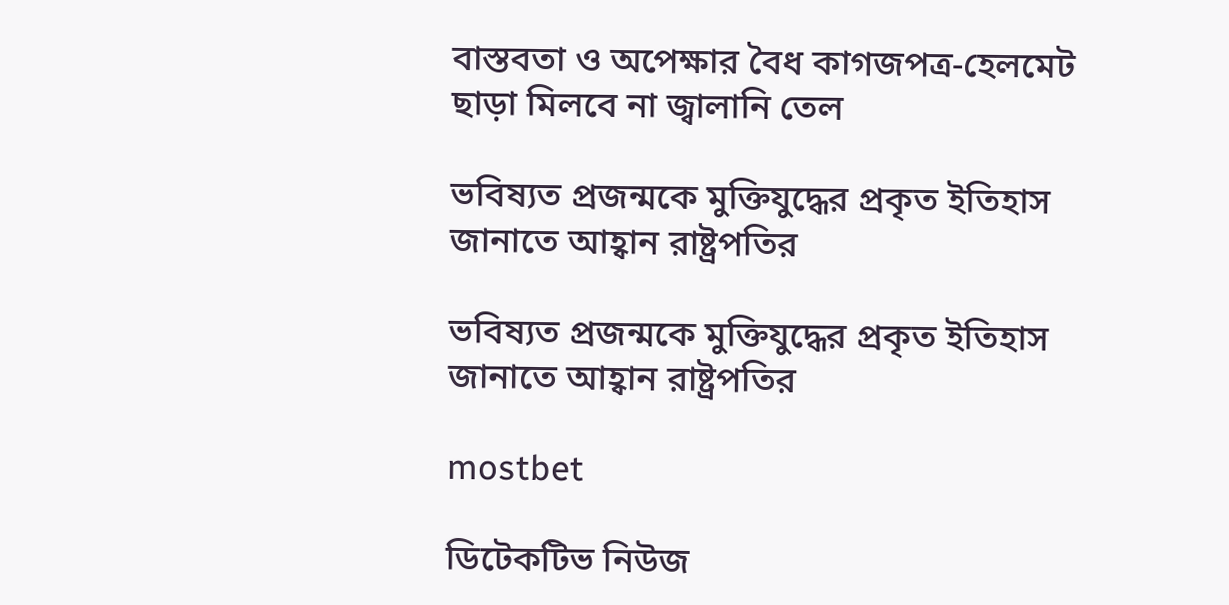বাস্তবতা ও অপেক্ষার বৈধ কাগজপত্র-হেলমেট ছাড়া মিলবে না জ্বালানি তেল

ভবিষ্যত প্রজন্মকে মুক্তিযুদ্ধের প্রকৃত ইতিহাস জানাতে আহ্বান রাষ্ট্রপতির

ভবিষ্যত প্রজন্মকে মুক্তিযুদ্ধের প্রকৃত ইতিহাস জানাতে আহ্বান রাষ্ট্রপতির

mostbet

ডিটেকটিভ নিউজ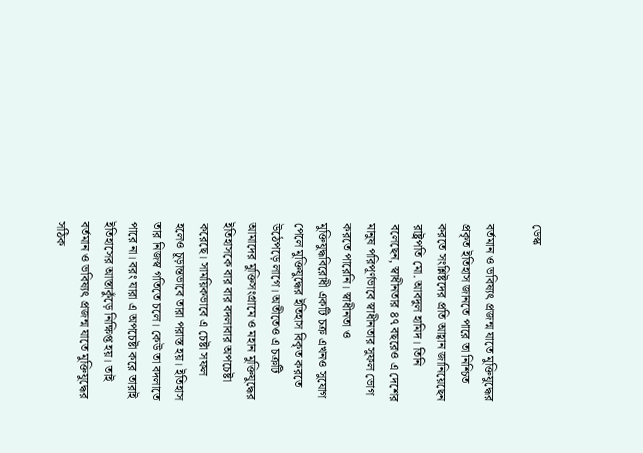ডেস্ক

বর্তমান ও ভবিষ্যৎ প্রজন্ম যাতে মুক্তিযুদ্ধের প্রকৃত ইতিহাস জানতে পারে তা নিশ্চিত করতে সংশ্লিষ্টদের প্রতি আহ্বান জানিয়েছেন রাষ্ট্রপতি মো. আবদুল হামিদ। তিনি বলেছেন, স্বাধীনতার ৪৭ বছরেও এ দেশের মানুষ পরিপূর্ণভাবে স্বাধীনতার সুফল ভোগ করতে পারেনি। স্বাধীনতা ও মুক্তিযুদ্ধবিরোধী একটি চক্র এখনও সুযোগ পেলে মুক্তিযুদ্ধের ইতিহাস বিকৃত করতে উঠেপড়ে লাগে। অতীতেও এ চক্রটি আমাদের মুক্তিসংগ্রামে ও মহান মুক্তিযুদ্ধের ইতিহাসকে বার বার বদলাবার অপচেষ্টা করেছে। সাময়িকভাবে এ চেষ্টা সফল হলেও চূড়ান্তভাবে তারা পরাস্ত হয়। ইতিহাস তার নিজস্ব গতিতে চলে। কেউ তা বদলাতে পারে না। বরং যারা এ অপচেষ্টা করে তারাই ইতিহাসের আস্তাকুঁড়ে নিক্ষিপ্ত হয়। তাই বর্তমান ও ভবিষ্যৎ প্রজন্ম যাতে মুক্তিযুদ্ধের সঠিক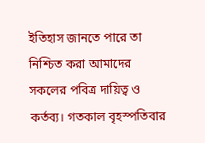ইতিহাস জানতে পারে তা নিশ্চিত করা আমাদের সকলের পবিত্র দায়িত্ব ও কর্তব্য। গতকাল বৃহস্পতিবার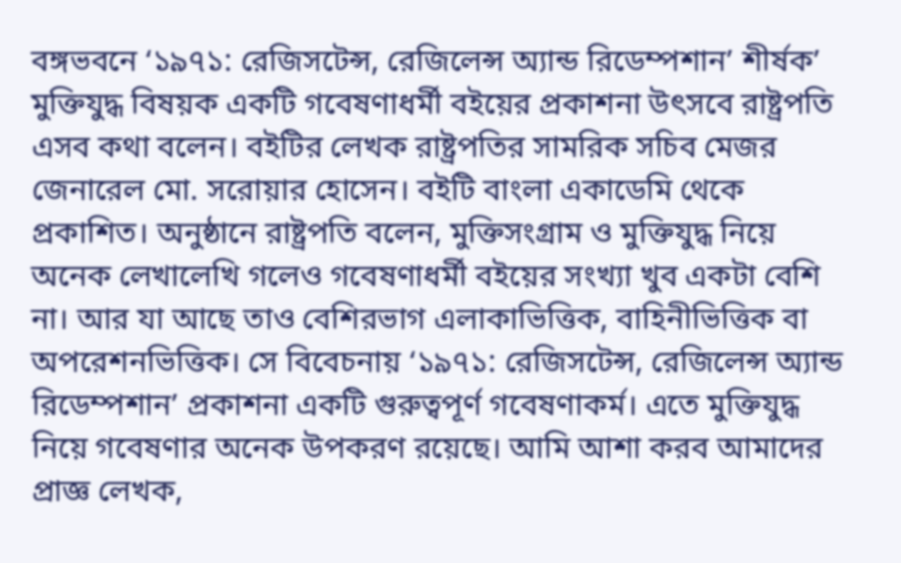বঙ্গভবনে ‘১৯৭১: রেজিসটেন্স, রেজিলেন্স অ্যান্ড রিডেম্পশান’ শীর্ষক’ মুক্তিযুদ্ধ বিষয়ক একটি গবেষণাধর্মী বইয়ের প্রকাশনা উৎসবে রাষ্ট্রপতি এসব কথা বলেন। বইটির লেখক রাষ্ট্রপতির সামরিক সচিব মেজর জেনারেল মো. সরোয়ার হোসেন। বইটি বাংলা একাডেমি থেকে প্রকাশিত। অনুষ্ঠানে রাষ্ট্রপতি বলেন, মুক্তিসংগ্রাম ও মুক্তিযুদ্ধ নিয়ে অনেক লেখালেখি গলেও গবেষণাধর্মী বইয়ের সংখ্যা খুব একটা বেশি না। আর যা আছে তাও বেশিরভাগ এলাকাভিত্তিক, বাহিনীভিত্তিক বা অপরেশনভিত্তিক। সে বিবেচনায় ‘১৯৭১: রেজিসটেন্স, রেজিলেন্স অ্যান্ড রিডেম্পশান’ প্রকাশনা একটি গুরুত্বপূর্ণ গবেষণাকর্ম। এতে মুক্তিযুদ্ধ নিয়ে গবেষণার অনেক উপকরণ রয়েছে। আমি আশা করব আমাদের প্রাজ্ঞ লেখক,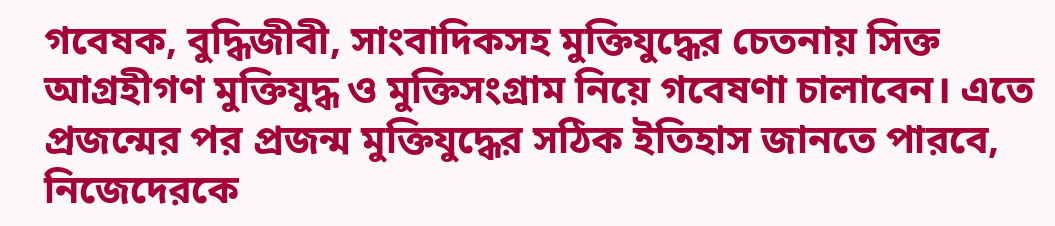গবেষক, বুদ্ধিজীবী, সাংবাদিকসহ মুক্তিযুদ্ধের চেতনায় সিক্ত আগ্রহীগণ মুক্তিযুদ্ধ ও মুক্তিসংগ্রাম নিয়ে গবেষণা চালাবেন। এতে প্রজন্মের পর প্রজন্ম মুক্তিযুদ্ধের সঠিক ইতিহাস জানতে পারবে, নিজেদেরকে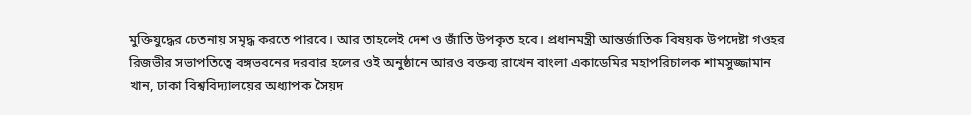মুক্তিযুদ্ধের চেতনায় সমৃদ্ধ করতে পারবে। আর তাহলেই দেশ ও জাঁতি উপকৃত হবে। প্রধানমন্ত্রী আন্তর্জাতিক বিষয়ক উপদেষ্টা গওহর রিজভীর সভাপতিত্বে বঙ্গভবনের দরবার হলের ওই অনুষ্ঠানে আরও বক্তব্য রাখেন বাংলা একাডেমির মহাপরিচালক শামসুজ্জামান খান, ঢাকা বিশ্ববিদ্যালয়ের অধ্যাপক সৈয়দ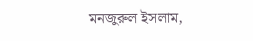মনজুরুল ইসলাম,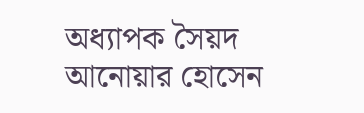অধ্যাপক সৈয়দ আনোয়ার হোসেন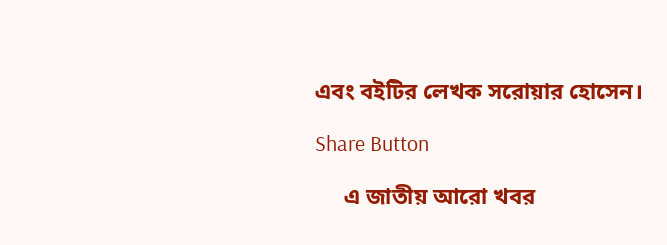এবং বইটির লেখক সরোয়ার হোসেন।

Share Button

     এ জাতীয় আরো খবর